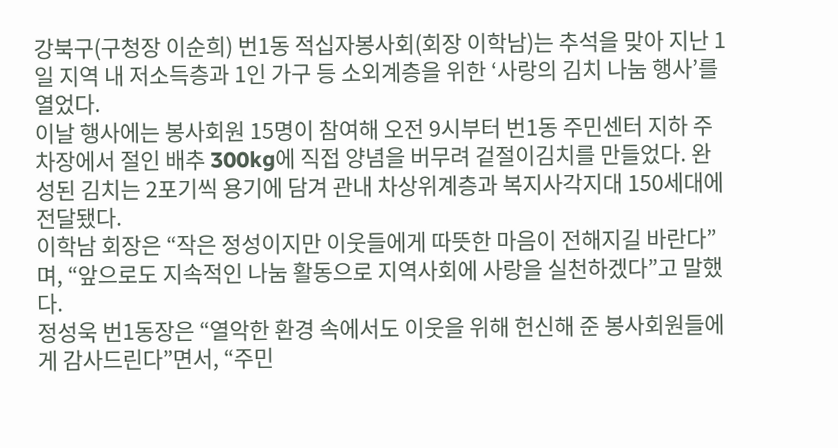강북구(구청장 이순희) 번1동 적십자봉사회(회장 이학남)는 추석을 맞아 지난 1일 지역 내 저소득층과 1인 가구 등 소외계층을 위한 ‘사랑의 김치 나눔 행사’를 열었다.
이날 행사에는 봉사회원 15명이 참여해 오전 9시부터 번1동 주민센터 지하 주차장에서 절인 배추 300kg에 직접 양념을 버무려 겉절이김치를 만들었다. 완성된 김치는 2포기씩 용기에 담겨 관내 차상위계층과 복지사각지대 150세대에 전달됐다.
이학남 회장은 “작은 정성이지만 이웃들에게 따뜻한 마음이 전해지길 바란다”며, “앞으로도 지속적인 나눔 활동으로 지역사회에 사랑을 실천하겠다”고 말했다.
정성욱 번1동장은 “열악한 환경 속에서도 이웃을 위해 헌신해 준 봉사회원들에게 감사드린다”면서, “주민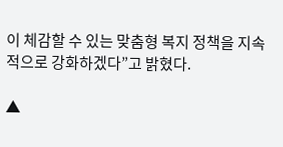이 체감할 수 있는 맞춤형 복지 정책을 지속적으로 강화하겠다”고 밝혔다.

▲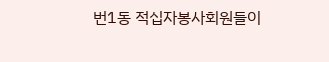번1동 적십자봉사회원들이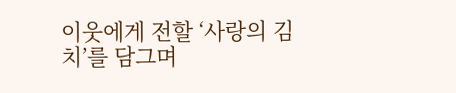이웃에게 전할 ‘사랑의 김치’를 담그며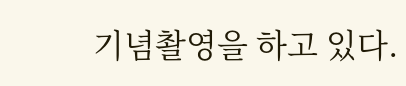기념촬영을 하고 있다.